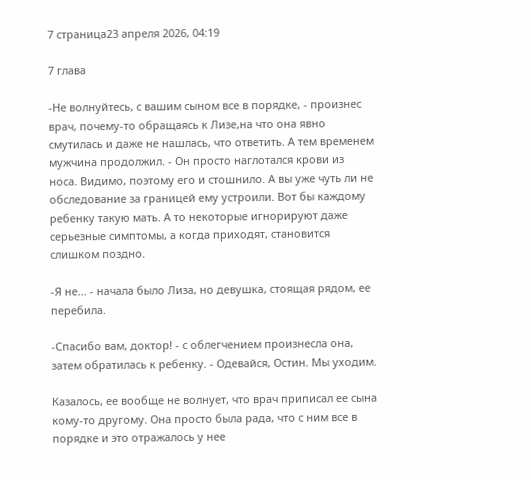7 страница23 апреля 2026, 04:19

7 глава

-Не волнуйтесь, с вашим сыном все в порядке, - произнес врач, почему-то обращаясь к Лизе,на что она явно смутилась и даже не нашлась, что ответить. А тем временем мужчина продолжил. - Он просто наглотался крови из носа. Видимо, поэтому его и стошнило. А вы уже чуть ли не обследование за границей ему устроили. Вот бы каждому ребенку такую мать. А то некоторые игнорируют даже серьезные симптомы, а когда приходят, становится слишком поздно.

-Я не... - начала было Лиза, но девушка, стоящая рядом, ее перебила.

-Спасибо вам, доктор! - с облегчением произнесла она, затем обратилась к ребенку. - Одевайся, Остин. Мы уходим.

Казалось, ее вообще не волнует, что врач приписал ее сына кому-то другому. Она просто была рада, что с ним все в порядке и это отражалось у нее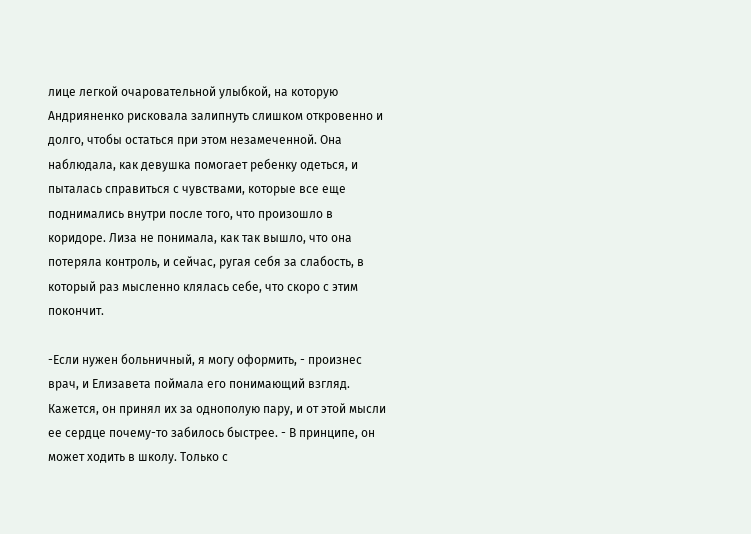лице легкой очаровательной улыбкой, на которую Андрияненко рисковала залипнуть слишком откровенно и долго, чтобы остаться при этом незамеченной. Она наблюдала, как девушка помогает ребенку одеться, и пыталась справиться с чувствами, которые все еще поднимались внутри после того, что произошло в коридоре. Лиза не понимала, как так вышло, что она потеряла контроль, и сейчас, ругая себя за слабость, в который раз мысленно клялась себе, что скоро с этим покончит.

-Если нужен больничный, я могу оформить, - произнес врач, и Елизавета поймала его понимающий взгляд. Кажется, он принял их за однополую пару, и от этой мысли ее сердце почему-то забилось быстрее. - В принципе, он может ходить в школу. Только с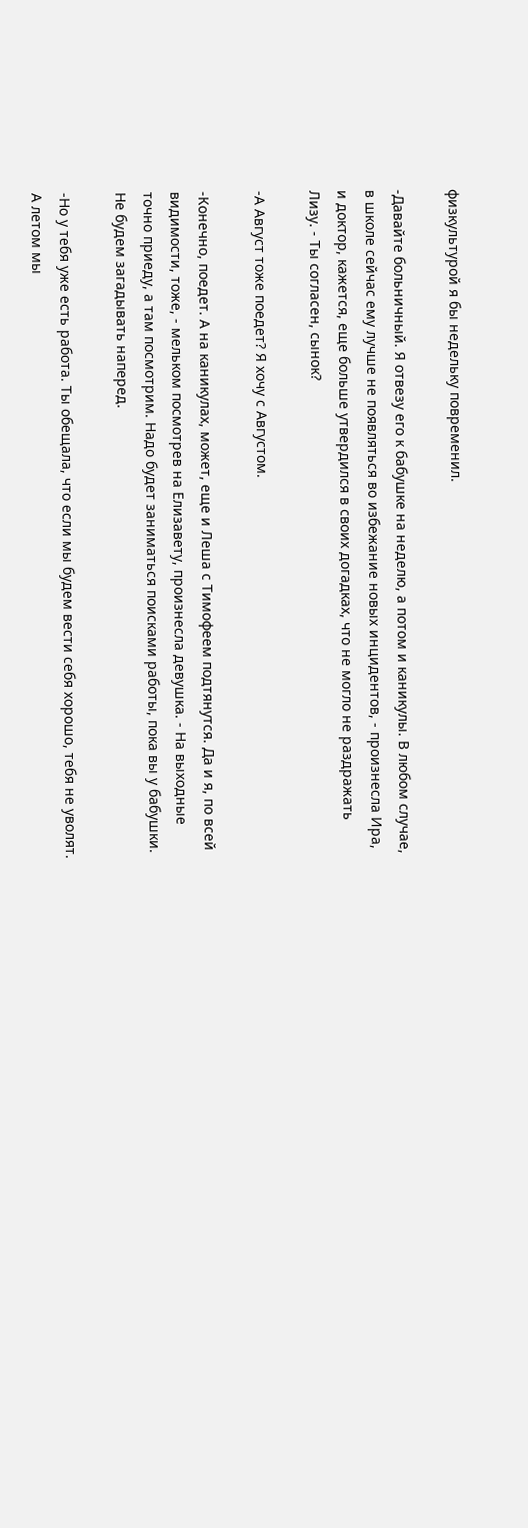физкультурой я бы недельку повременил.

-Давайте больничный. Я отвезу его к бабушке на неделю, а потом и каникулы. В любом случае, в школе сейчас ему лучше не появляться во избежание новых инцидентов, - произнесла Ира, и доктор, кажется, еще больше утвердился в своих догадках, что не могло не раздражать Лизу. - Ты согласен, сынок?

-А Август тоже поедет? Я хочу с Августом.

-Конечно, поедет. А на каникулах, может, еще и Леша с Тимофеем подтянутся. Да и я, по всей видимости, тоже, - мельком посмотрев на Елизавету, произнесла девушка. - На выходные точно приеду, а там посмотрим. Надо будет заниматься поисками работы, пока вы у бабушки. Не будем загадывать наперед.

-Но у тебя уже есть работа. Ты обещала, что если мы будем вести себя хорошо, тебя не уволят. А летом мы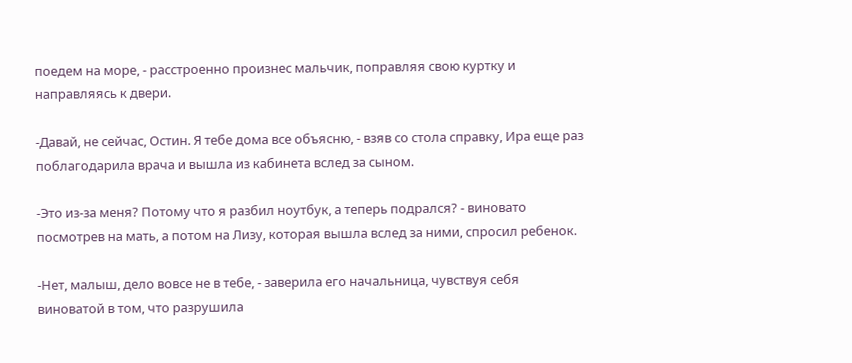поедем на море, - расстроенно произнес мальчик, поправляя свою куртку и направляясь к двери.

-Давай, не сейчас, Остин. Я тебе дома все объясню, - взяв со стола справку, Ира еще раз поблагодарила врача и вышла из кабинета вслед за сыном.

-Это из-за меня? Потому что я разбил ноутбук, а теперь подрался? - виновато посмотрев на мать, а потом на Лизу, которая вышла вслед за ними, спросил ребенок.

-Нет, малыш, дело вовсе не в тебе, - заверила его начальница, чувствуя себя виноватой в том, что разрушила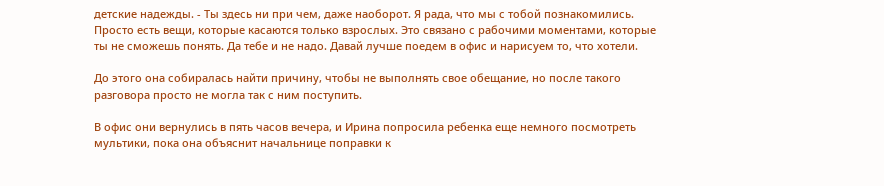детские надежды. - Ты здесь ни при чем, даже наоборот. Я рада, что мы с тобой познакомились. Просто есть вещи, которые касаются только взрослых. Это связано с рабочими моментами, которые ты не сможешь понять. Да тебе и не надо. Давай лучше поедем в офис и нарисуем то, что хотели.

До этого она собиралась найти причину, чтобы не выполнять свое обещание, но после такого разговора просто не могла так с ним поступить.

В офис они вернулись в пять часов вечера, и Ирина попросила ребенка еще немного посмотреть мультики, пока она объяснит начальнице поправки к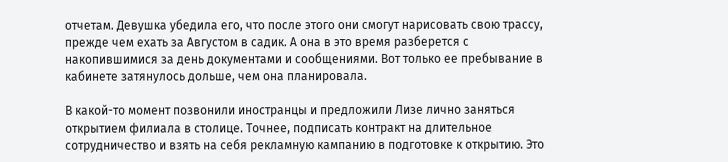отчетам. Девушка убедила его, что после этого они смогут нарисовать свою трассу, прежде чем ехать за Августом в садик. А она в это время разберется с накопившимися за день документами и сообщениями. Вот только ее пребывание в кабинете затянулось дольше, чем она планировала.

В какой-то момент позвонили иностранцы и предложили Лизе лично заняться открытием филиала в столице. Точнее, подписать контракт на длительное сотрудничество и взять на себя рекламную кампанию в подготовке к открытию. Это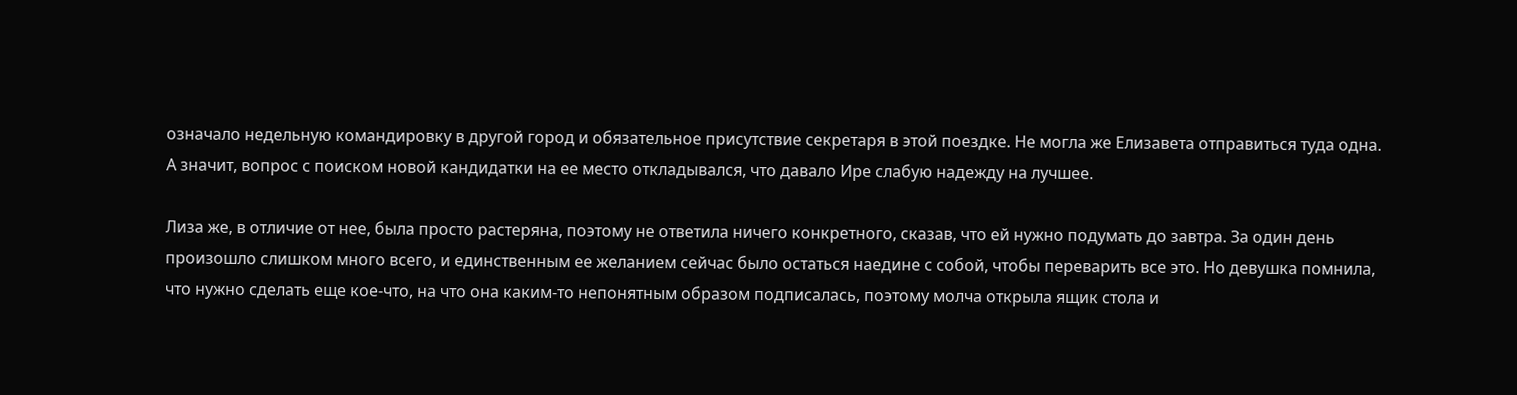означало недельную командировку в другой город и обязательное присутствие секретаря в этой поездке. Не могла же Елизавета отправиться туда одна. А значит, вопрос с поиском новой кандидатки на ее место откладывался, что давало Ире слабую надежду на лучшее.

Лиза же, в отличие от нее, была просто растеряна, поэтому не ответила ничего конкретного, сказав, что ей нужно подумать до завтра. За один день произошло слишком много всего, и единственным ее желанием сейчас было остаться наедине с собой, чтобы переварить все это. Но девушка помнила, что нужно сделать еще кое-что, на что она каким-то непонятным образом подписалась, поэтому молча открыла ящик стола и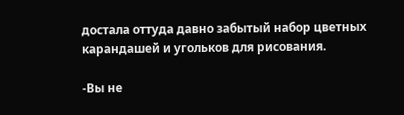достала оттуда давно забытый набор цветных карандашей и угольков для рисования.

-Вы не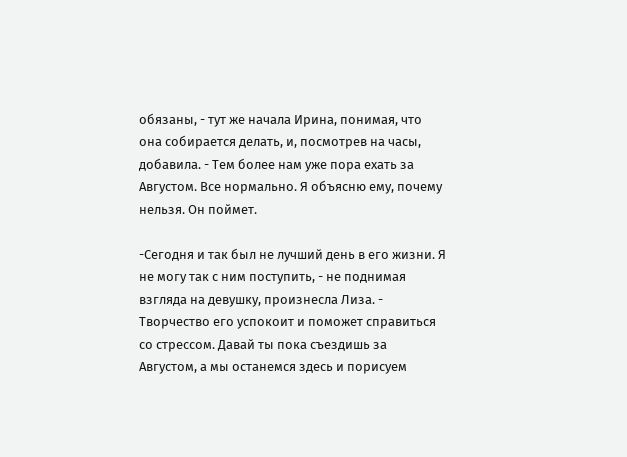обязаны, - тут же начала Ирина, понимая, что она собирается делать, и, посмотрев на часы, добавила. - Тем более нам уже пора ехать за Августом. Все нормально. Я объясню ему, почему нельзя. Он поймет.

-Сегодня и так был не лучший день в его жизни. Я не могу так с ним поступить, - не поднимая взгляда на девушку, произнесла Лиза. - Творчество его успокоит и поможет справиться со стрессом. Давай ты пока съездишь за Августом, а мы останемся здесь и порисуем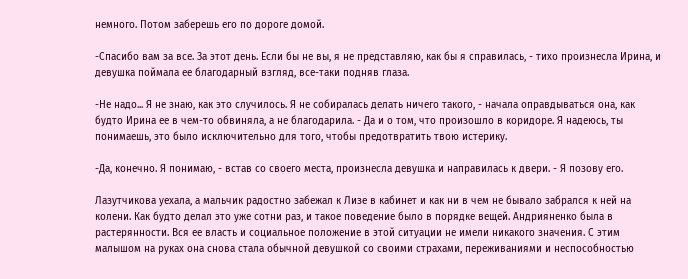немного. Потом заберешь его по дороге домой.

-Спасибо вам за все. За этот день. Если бы не вы, я не представляю, как бы я справилась, - тихо произнесла Ирина, и девушка поймала ее благодарный взгляд, все-таки подняв глаза.

-Не надо... Я не знаю, как это случилось. Я не собиралась делать ничего такого, - начала оправдываться она, как будто Ирина ее в чем-то обвиняла, а не благодарила. - Да и о том, что произошло в коридоре. Я надеюсь, ты понимаешь, это было исключительно для того, чтобы предотвратить твою истерику.

-Да, конечно. Я понимаю, - встав со своего места, произнесла девушка и направилась к двери. - Я позову его.

Лазутчикова уехала, а мальчик радостно забежал к Лизе в кабинет и как ни в чем не бывало забрался к ней на колени. Как будто делал это уже сотни раз, и такое поведение было в порядке вещей. Андрияненко была в растерянности. Вся ее власть и социальное положение в этой ситуации не имели никакого значения. С этим малышом на руках она снова стала обычной девушкой со своими страхами, переживаниями и неспособностью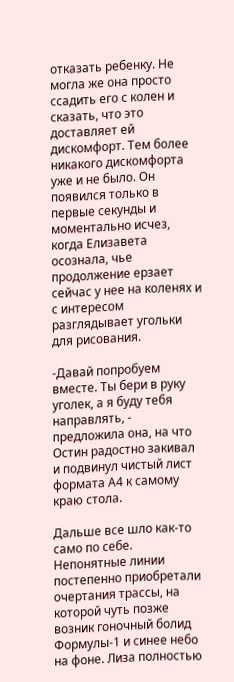отказать ребенку. Не могла же она просто ссадить его с колен и сказать, что это доставляет ей дискомфорт. Тем более никакого дискомфорта уже и не было. Он появился только в первые секунды и моментально исчез, когда Елизавета осознала, чье продолжение ерзает сейчас у нее на коленях и с интересом разглядывает угольки для рисования.

-Давай попробуем вместе. Ты бери в руку уголек, а я буду тебя направлять, - предложила она, на что Остин радостно закивал и подвинул чистый лист формата А4 к самому краю стола.

Дальше все шло как-то само по себе. Непонятные линии постепенно приобретали очертания трассы, на которой чуть позже возник гоночный болид Формулы-1 и синее небо на фоне. Лиза полностью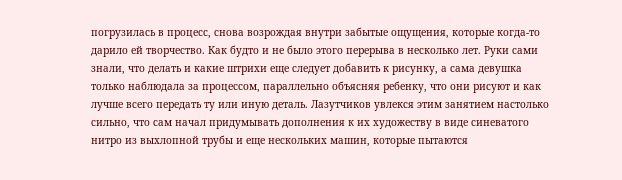погрузилась в процесс, снова возрождая внутри забытые ощущения, которые когда-то дарило ей творчество. Как будто и не было этого перерыва в несколько лет. Руки сами знали, что делать и какие штрихи еще следует добавить к рисунку, а сама девушка только наблюдала за процессом, параллельно объясняя ребенку, что они рисуют и как лучше всего передать ту или иную деталь. Лазутчиков увлекся этим занятием настолько сильно, что сам начал придумывать дополнения к их художеству в виде синеватого нитро из выхлопной трубы и еще нескольких машин, которые пытаются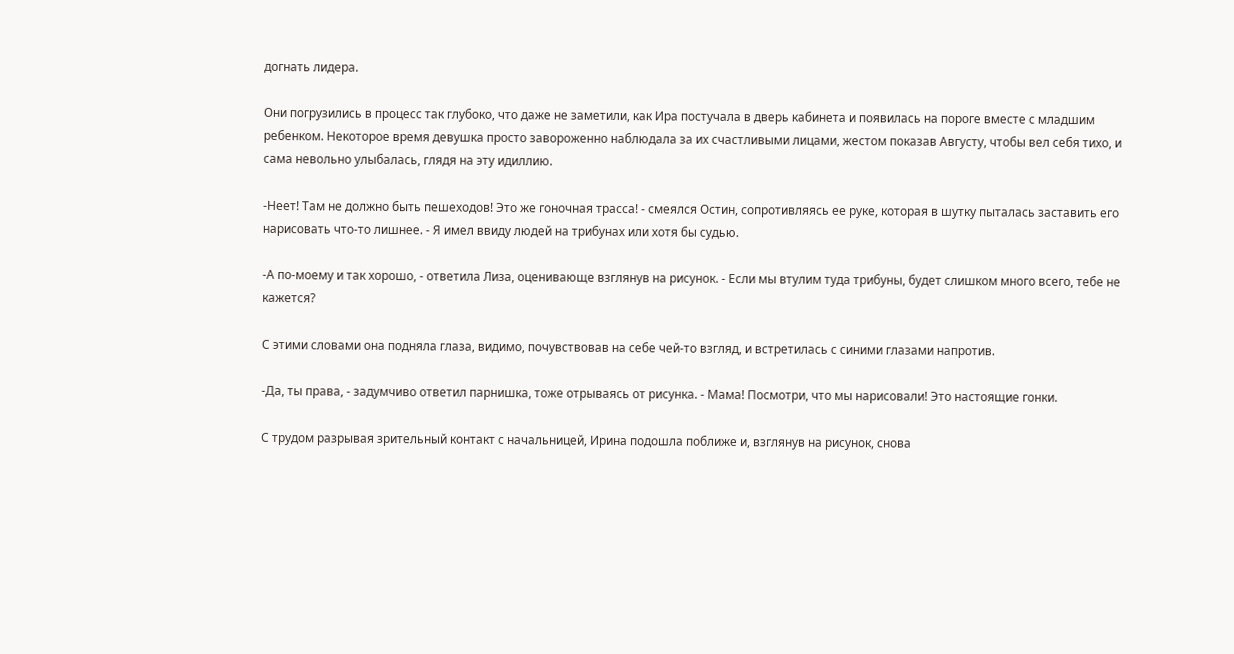догнать лидера.

Они погрузились в процесс так глубоко, что даже не заметили, как Ира постучала в дверь кабинета и появилась на пороге вместе с младшим ребенком. Некоторое время девушка просто завороженно наблюдала за их счастливыми лицами, жестом показав Августу, чтобы вел себя тихо, и сама невольно улыбалась, глядя на эту идиллию.

-Неет! Там не должно быть пешеходов! Это же гоночная трасса! - смеялся Остин, сопротивляясь ее руке, которая в шутку пыталась заставить его нарисовать что-то лишнее. - Я имел ввиду людей на трибунах или хотя бы судью.

-А по-моему и так хорошо, - ответила Лиза, оценивающе взглянув на рисунок. - Если мы втулим туда трибуны, будет слишком много всего, тебе не кажется?

С этими словами она подняла глаза, видимо, почувствовав на себе чей-то взгляд, и встретилась с синими глазами напротив.

-Да, ты права, - задумчиво ответил парнишка, тоже отрываясь от рисунка. - Мама! Посмотри, что мы нарисовали! Это настоящие гонки.

С трудом разрывая зрительный контакт с начальницей, Ирина подошла поближе и, взглянув на рисунок, снова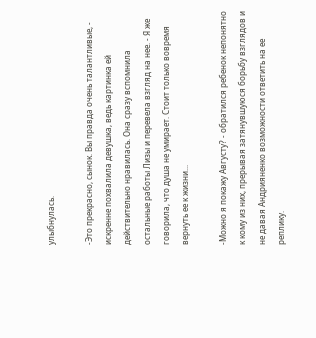улыбнулась.

-Это прекрасно, сынок. Вы правда очень талантливые, - искренне похвалила девушка, ведь картинка ей действительно нравилась. Она сразу вспомнила остальные работы Лизы и перевела взгляд на нее. - Я же говорила, что душа не умирает. Стоит только вовремя вернуть ее к жизни...

-Можно я покажу Августу? - обратился ребенок непонятно к кому из них, прерывая затянувшуюся борьбу взглядов и не давая Андрияненко возможности ответить на ее реплику.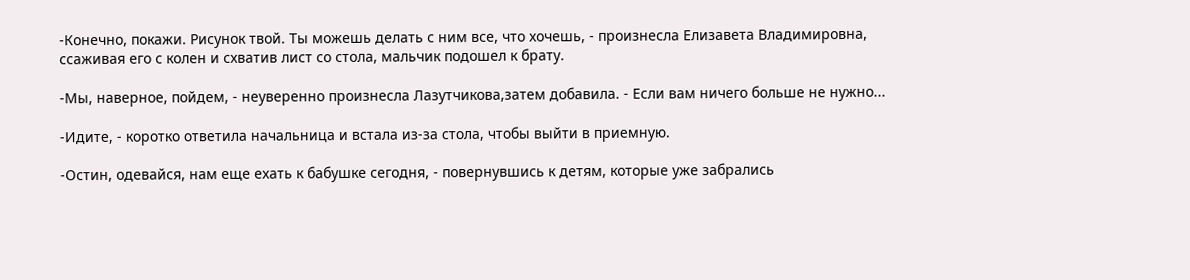-Конечно, покажи. Рисунок твой. Ты можешь делать с ним все, что хочешь, - произнесла Елизавета Владимировна, ссаживая его с колен и схватив лист со стола, мальчик подошел к брату.

-Мы, наверное, пойдем, - неуверенно произнесла Лазутчикова,затем добавила. - Если вам ничего больше не нужно...

-Идите, - коротко ответила начальница и встала из-за стола, чтобы выйти в приемную.

-Остин, одевайся, нам еще ехать к бабушке сегодня, - повернувшись к детям, которые уже забрались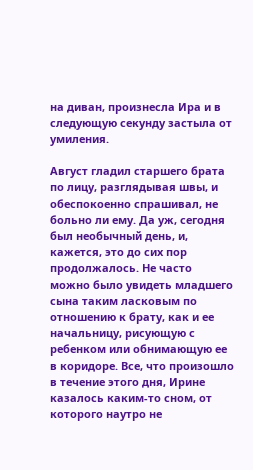на диван, произнесла Ира и в следующую секунду застыла от умиления.

Август гладил старшего брата по лицу, разглядывая швы, и обеспокоенно спрашивал, не больно ли ему. Да уж, сегодня был необычный день, и, кажется, это до сих пор продолжалось. Не часто можно было увидеть младшего сына таким ласковым по отношению к брату, как и ее начальницу, рисующую с ребенком или обнимающую ее в коридоре. Все, что произошло в течение этого дня, Ирине казалось каким-то сном, от которого наутро не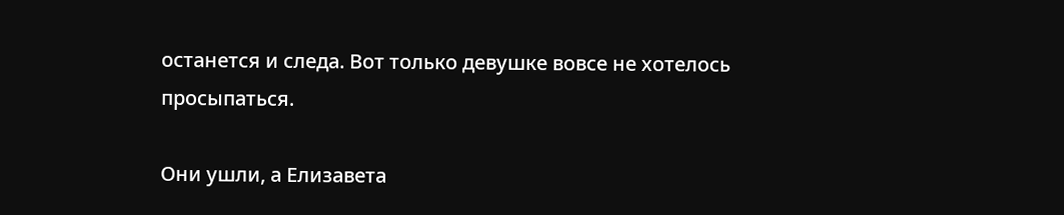останется и следа. Вот только девушке вовсе не хотелось просыпаться.

Они ушли, а Елизавета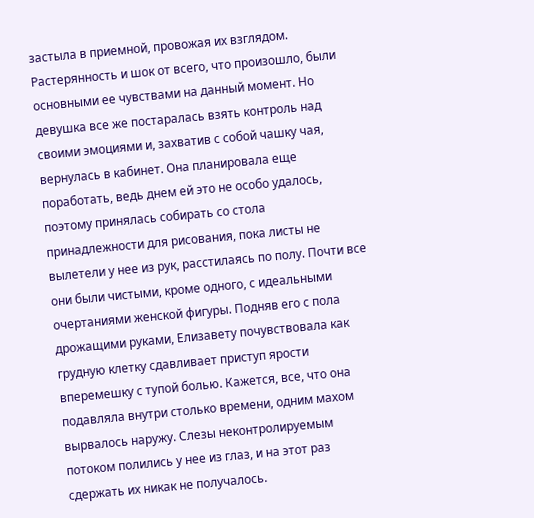застыла в приемной, провожая их взглядом. Растерянность и шок от всего, что произошло, были основными ее чувствами на данный момент. Но девушка все же постаралась взять контроль над своими эмоциями и, захватив с собой чашку чая, вернулась в кабинет. Она планировала еще поработать, ведь днем ей это не особо удалось, поэтому принялась собирать со стола принадлежности для рисования, пока листы не вылетели у нее из рук, расстилаясь по полу. Почти все они были чистыми, кроме одного, с идеальными очертаниями женской фигуры. Подняв его с пола дрожащими руками, Елизавету почувствовала как грудную клетку сдавливает приступ ярости вперемешку с тупой болью. Кажется, все, что она подавляла внутри столько времени, одним махом вырвалось наружу. Слезы неконтролируемым потоком полились у нее из глаз, и на этот раз сдержать их никак не получалось.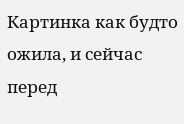Картинка как будто ожила, и сейчас перед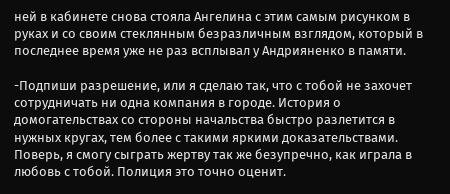ней в кабинете снова стояла Ангелина с этим самым рисунком в руках и со своим стеклянным безразличным взглядом, который в последнее время уже не раз всплывал у Андрияненко в памяти.

-Подпиши разрешение, или я сделаю так, что с тобой не захочет сотрудничать ни одна компания в городе. История о домогательствах со стороны начальства быстро разлетится в нужных кругах, тем более с такими яркими доказательствами. Поверь, я смогу сыграть жертву так же безупречно, как играла в любовь с тобой. Полиция это точно оценит.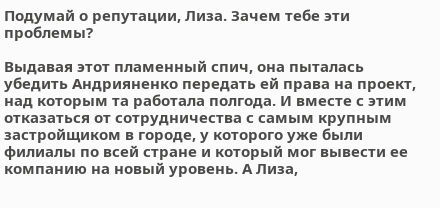Подумай о репутации, Лиза. Зачем тебе эти проблемы?

Выдавая этот пламенный спич, она пыталась убедить Андрияненко передать ей права на проект, над которым та работала полгода. И вместе с этим отказаться от сотрудничества с самым крупным застройщиком в городе, у которого уже были филиалы по всей стране и который мог вывести ее компанию на новый уровень. А Лиза,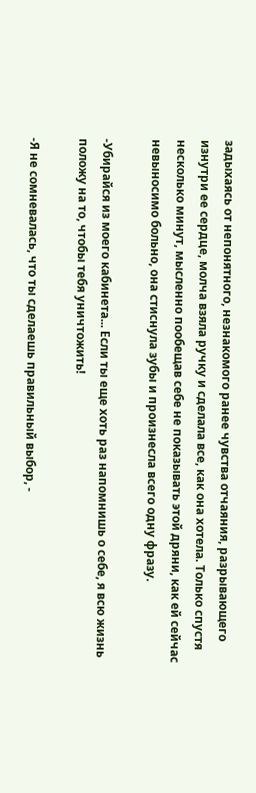задыхаясь от непонятного, незнакомого ранее чувства отчаяния, разрывающего изнутри ее сердце, молча взяла ручку и сделала все, как она хотела. Только спустя несколько минут, мысленно пообещав себе не показывать этой дряни, как ей сейчас невыносимо больно, она стиснула зубы и произнесла всего одну фразу.

-Убирайся из моего кабинета... Если ты еще хоть раз напомнишь о себе, я всю жизнь положу на то, чтобы тебя уничтожить!

-Я не сомневалась, что ты сделаешь правильный выбор, -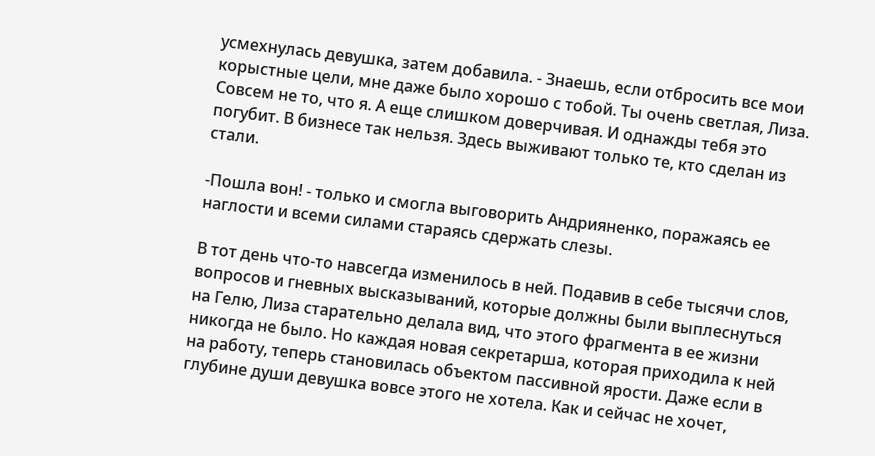усмехнулась девушка, затем добавила. - Знаешь, если отбросить все мои корыстные цели, мне даже было хорошо с тобой. Ты очень светлая, Лиза. Совсем не то, что я. А еще слишком доверчивая. И однажды тебя это погубит. В бизнесе так нельзя. Здесь выживают только те, кто сделан из стали.

-Пошла вон! - только и смогла выговорить Андрияненко, поражаясь ее наглости и всеми силами стараясь сдержать слезы.

В тот день что-то навсегда изменилось в ней. Подавив в себе тысячи слов, вопросов и гневных высказываний, которые должны были выплеснуться на Гелю, Лиза старательно делала вид, что этого фрагмента в ее жизни никогда не было. Но каждая новая секретарша, которая приходила к ней на работу, теперь становилась объектом пассивной ярости. Даже если в глубине души девушка вовсе этого не хотела. Как и сейчас не хочет,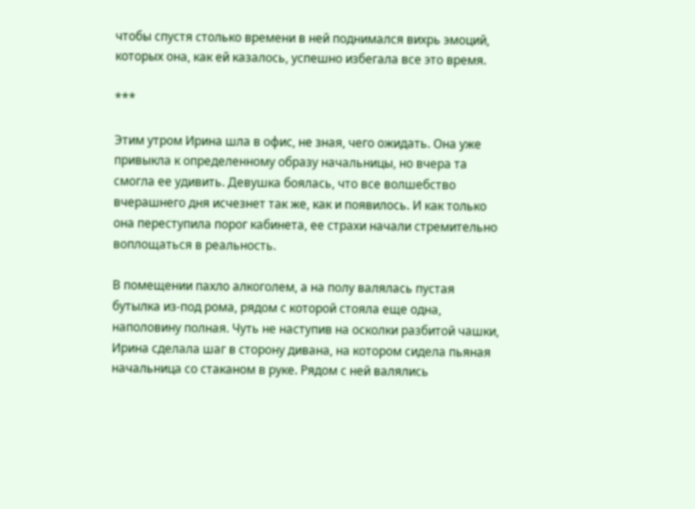чтобы спустя столько времени в ней поднимался вихрь эмоций, которых она, как ей казалось, успешно избегала все это время.

***

Этим утром Ирина шла в офис, не зная, чего ожидать. Она уже привыкла к определенному образу начальницы, но вчера та смогла ее удивить. Девушка боялась, что все волшебство вчерашнего дня исчезнет так же, как и появилось. И как только она переступила порог кабинета, ее страхи начали стремительно воплощаться в реальность.

В помещении пахло алкоголем, а на полу валялась пустая бутылка из-под рома, рядом с которой стояла еще одна, наполовину полная. Чуть не наступив на осколки разбитой чашки, Ирина сделала шаг в сторону дивана, на котором сидела пьяная начальница со стаканом в руке. Рядом с ней валялись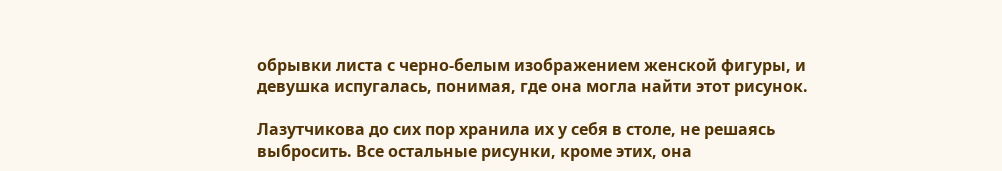обрывки листа с черно-белым изображением женской фигуры, и девушка испугалась, понимая, где она могла найти этот рисунок.

Лазутчикова до сих пор хранила их у себя в столе, не решаясь выбросить. Все остальные рисунки, кроме этих, она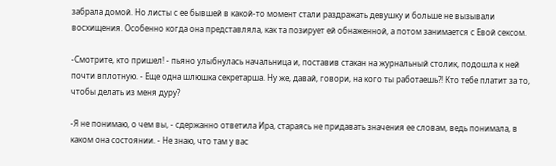забрала домой. Но листы с ее бывшей в какой-то момент стали раздражать девушку и больше не вызывали восхищения. Особенно когда она представляла, как та позирует ей обнаженной, а потом занимается с Евой сексом.

-Смотрите, кто пришел! - пьяно улыбнулась начальница и, поставив стакан на журнальный столик, подошла к ней почти вплотную. - Еще одна шлюшка секретарша. Ну же, давай, говори, на кого ты работаешь?! Кто тебе платит за то, чтобы делать из меня дуру?

-Я не понимаю, о чем вы, - сдержанно ответила Ира, стараясь не придавать значения ее словам, ведь понимала, в каком она состоянии. - Не знаю, что там у вас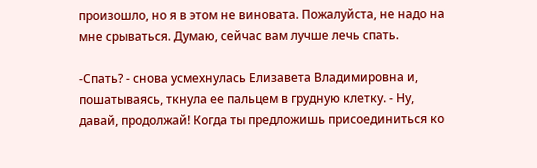произошло, но я в этом не виновата. Пожалуйста, не надо на мне срываться. Думаю, сейчас вам лучше лечь спать.

-Спать? - снова усмехнулась Елизавета Владимировна и, пошатываясь, ткнула ее пальцем в грудную клетку. - Ну, давай, продолжай! Когда ты предложишь присоединиться ко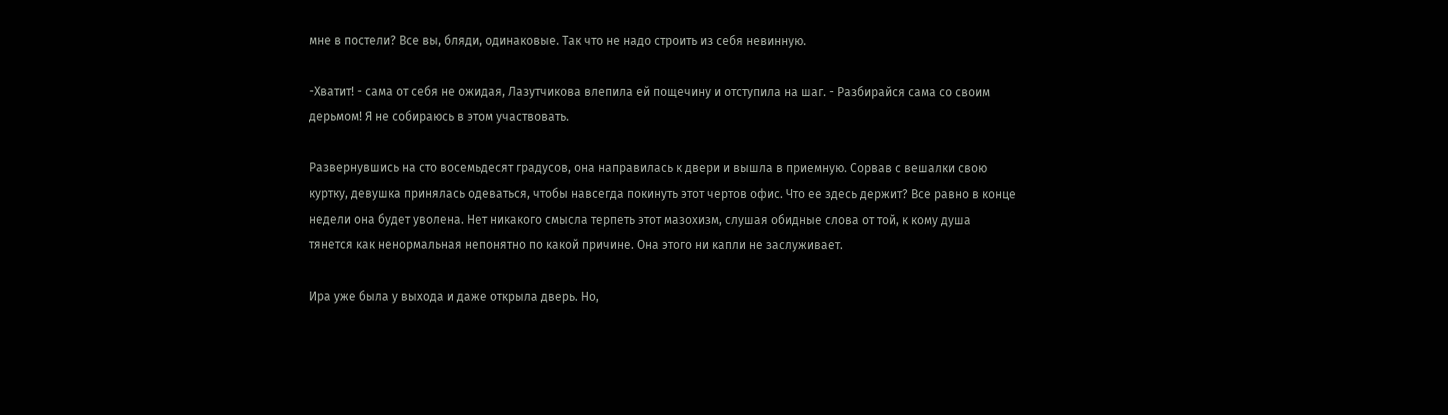мне в постели? Все вы, бляди, одинаковые. Так что не надо строить из себя невинную.

-Хватит! - сама от себя не ожидая, Лазутчикова влепила ей пощечину и отступила на шаг. - Разбирайся сама со своим дерьмом! Я не собираюсь в этом участвовать.

Развернувшись на сто восемьдесят градусов, она направилась к двери и вышла в приемную. Сорвав с вешалки свою куртку, девушка принялась одеваться, чтобы навсегда покинуть этот чертов офис. Что ее здесь держит? Все равно в конце недели она будет уволена. Нет никакого смысла терпеть этот мазохизм, слушая обидные слова от той, к кому душа тянется как ненормальная непонятно по какой причине. Она этого ни капли не заслуживает.

Ира уже была у выхода и даже открыла дверь. Но,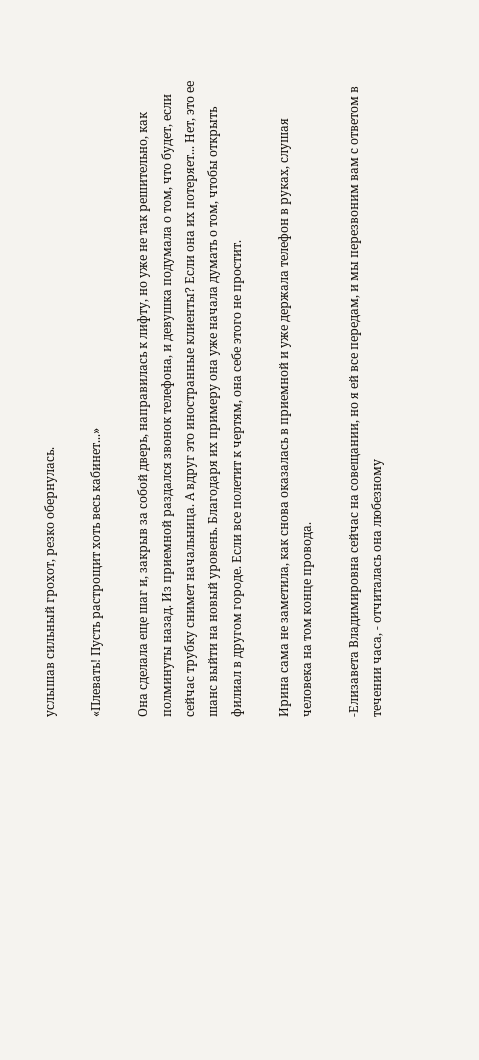услышав сильный грохот, резко обернулась.

«Плевать! Пусть растрощит хоть весь кабинет...»

Она сделала еще шаг и, закрыв за собой дверь, направилась к лифту, но уже не так решительно, как полминуты назад. Из приемной раздался звонок телефона, и девушка подумала о том, что будет, если сейчас трубку снимет начальница. А вдруг это иностранные клиенты? Если она их потеряет... Нет, это ее шанс выйти на новый уровень. Благодаря их примеру она уже начала думать о том, чтобы открыть филиал в другом городе. Если все полетит к чертям, она себе этого не простит.

Ирина сама не заметила, как снова оказалась в приемной и уже держала телефон в руках, слушая человека на том конце провода.

-Елизавета Владимировна сейчас на совещании, но я ей все передам, и мы перезвоним вам с ответом в течении часа, - отчиталась она любезному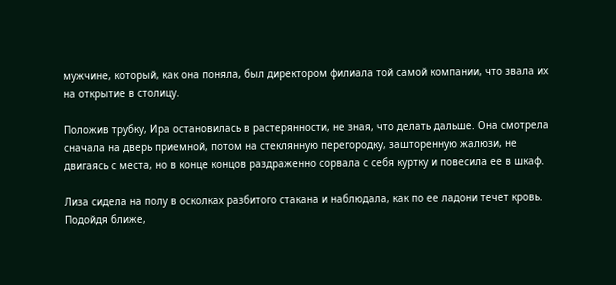мужчине, который, как она поняла, был директором филиала той самой компании, что звала их на открытие в столицу.

Положив трубку, Ира остановилась в растерянности, не зная, что делать дальше. Она смотрела сначала на дверь приемной, потом на стеклянную перегородку, зашторенную жалюзи, не двигаясь с места, но в конце концов раздраженно сорвала с себя куртку и повесила ее в шкаф.

Лиза сидела на полу в осколках разбитого стакана и наблюдала, как по ее ладони течет кровь. Подойдя ближе,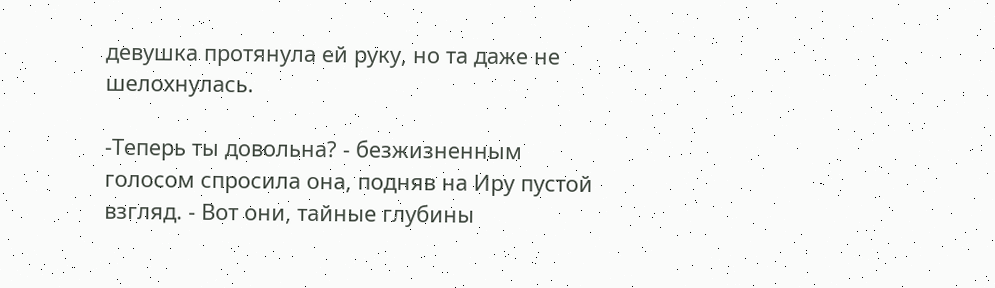девушка протянула ей руку, но та даже не шелохнулась.

-Теперь ты довольна? - безжизненным голосом спросила она, подняв на Иру пустой взгляд. - Вот они, тайные глубины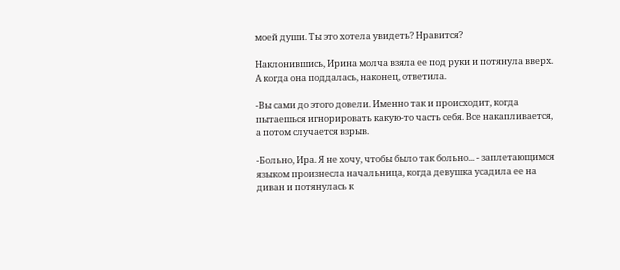моей души. Ты это хотела увидеть? Нравится?

Наклонившись, Ирина молча взяла ее под руки и потянула вверх. А когда она поддалась, наконец, ответила.

-Вы сами до этого довели. Именно так и происходит, когда пытаешься игнорировать какую-то часть себя. Все накапливается, а потом случается взрыв.

-Больно, Ира. Я не хочу, чтобы было так больно... - заплетающимся языком произнесла начальница, когда девушка усадила ее на диван и потянулась к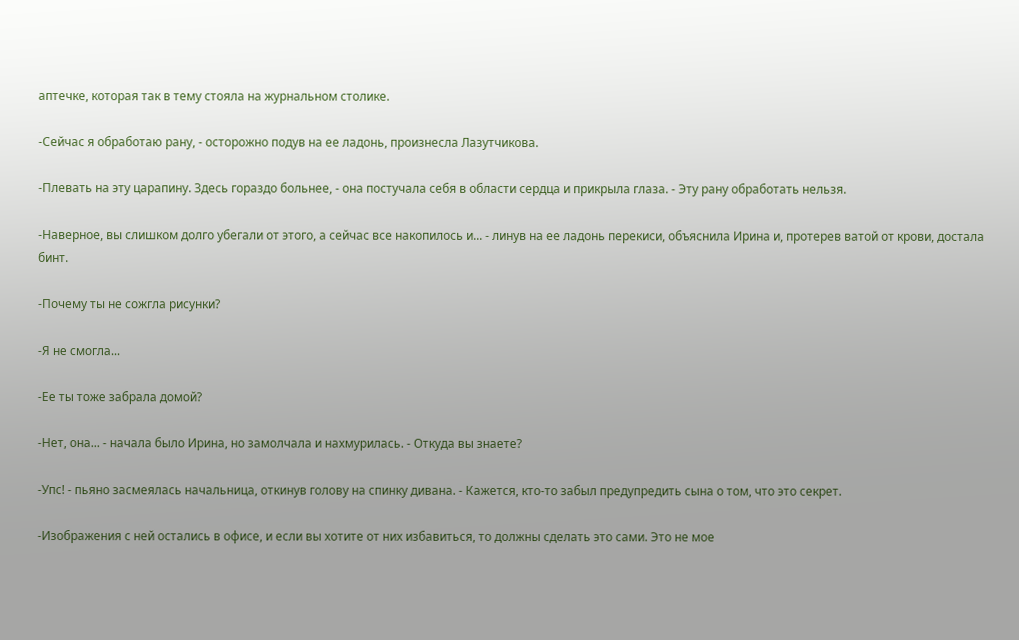аптечке, которая так в тему стояла на журнальном столике.

-Сейчас я обработаю рану, - осторожно подув на ее ладонь, произнесла Лазутчикова.

-Плевать на эту царапину. Здесь гораздо больнее, - она постучала себя в области сердца и прикрыла глаза. - Эту рану обработать нельзя.

-Наверное, вы слишком долго убегали от этого, а сейчас все накопилось и... - линув на ее ладонь перекиси, объяснила Ирина и, протерев ватой от крови, достала бинт.

-Почему ты не сожгла рисунки?

-Я не смогла...

-Ее ты тоже забрала домой?

-Нет, она... - начала было Ирина, но замолчала и нахмурилась. - Откуда вы знаете?

-Упс! - пьяно засмеялась начальница, откинув голову на спинку дивана. - Кажется, кто-то забыл предупредить сына о том, что это секрет.

-Изображения с ней остались в офисе, и если вы хотите от них избавиться, то должны сделать это сами. Это не мое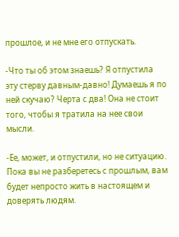прошлое, и не мне его отпускать.

-Что ты об этом знаешь? Я отпустила эту стерву давным-давно! Думаешь я по ней скучаю? Черта с два! Она не стоит того, чтобы я тратила на нее свои мысли.

-Ее, может, и отпустили, но не ситуацию. Пока вы не разберетесь с прошлым, вам будет непросто жить в настоящем и доверять людям.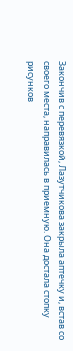Закончив с перевязкой, Лазутчикова закрыла аптечку и, встав со своего места, направилась в приемную. Она достала стопку рисунков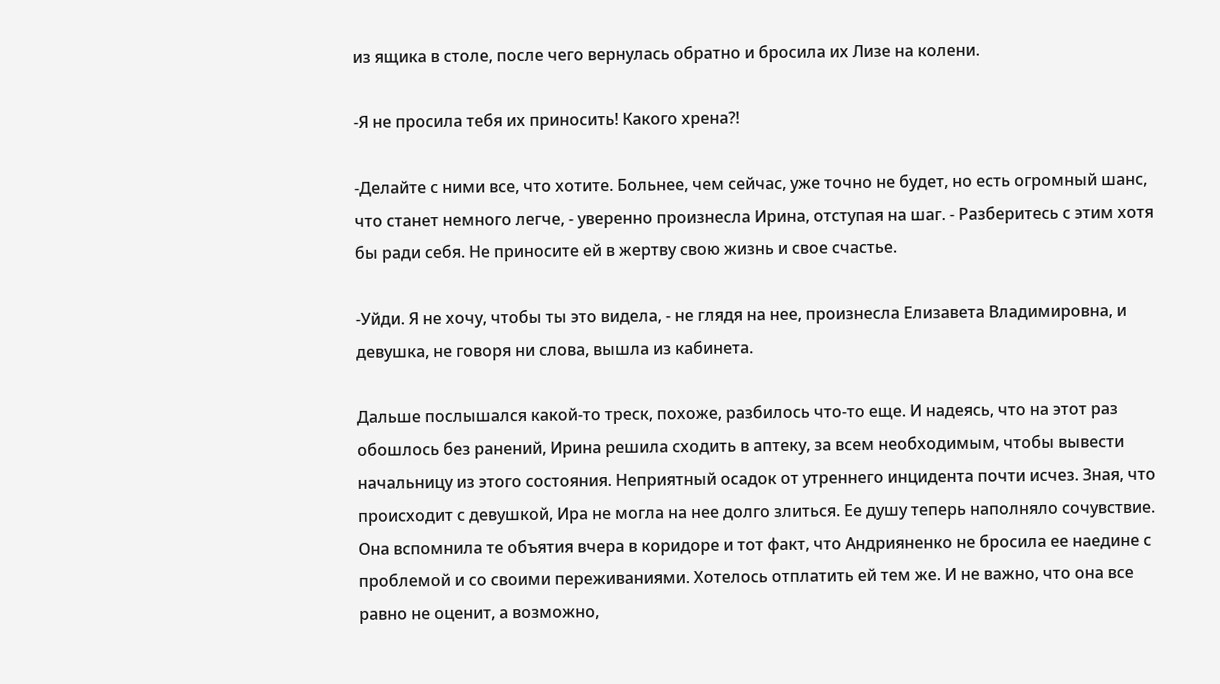из ящика в столе, после чего вернулась обратно и бросила их Лизе на колени.

-Я не просила тебя их приносить! Какого хрена?!

-Делайте с ними все, что хотите. Больнее, чем сейчас, уже точно не будет, но есть огромный шанс, что станет немного легче, - уверенно произнесла Ирина, отступая на шаг. - Разберитесь с этим хотя бы ради себя. Не приносите ей в жертву свою жизнь и свое счастье.

-Уйди. Я не хочу, чтобы ты это видела, - не глядя на нее, произнесла Елизавета Владимировна, и девушка, не говоря ни слова, вышла из кабинета.

Дальше послышался какой-то треск, похоже, разбилось что-то еще. И надеясь, что на этот раз обошлось без ранений, Ирина решила сходить в аптеку, за всем необходимым, чтобы вывести начальницу из этого состояния. Неприятный осадок от утреннего инцидента почти исчез. Зная, что происходит с девушкой, Ира не могла на нее долго злиться. Ее душу теперь наполняло сочувствие. Она вспомнила те объятия вчера в коридоре и тот факт, что Андрияненко не бросила ее наедине с проблемой и со своими переживаниями. Хотелось отплатить ей тем же. И не важно, что она все равно не оценит, а возможно,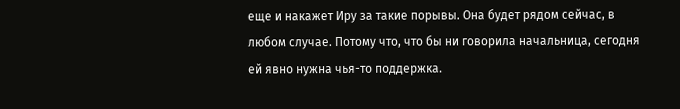еще и накажет Иру за такие порывы. Она будет рядом сейчас, в любом случае. Потому что, что бы ни говорила начальница, сегодня ей явно нужна чья-то поддержка.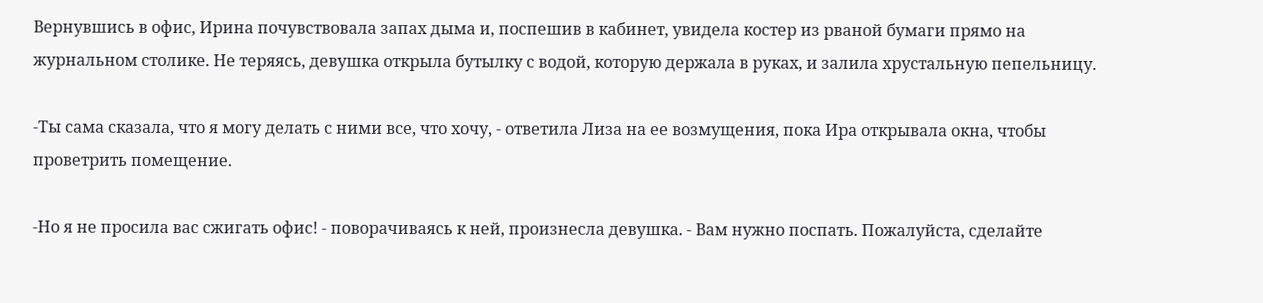Вернувшись в офис, Ирина почувствовала запах дыма и, поспешив в кабинет, увидела костер из рваной бумаги прямо на журнальном столике. Не теряясь, девушка открыла бутылку с водой, которую держала в руках, и залила хрустальную пепельницу.

-Ты сама сказала, что я могу делать с ними все, что хочу, - ответила Лиза на ее возмущения, пока Ира открывала окна, чтобы проветрить помещение.

-Но я не просила вас сжигать офис! - поворачиваясь к ней, произнесла девушка. - Вам нужно поспать. Пожалуйста, сделайте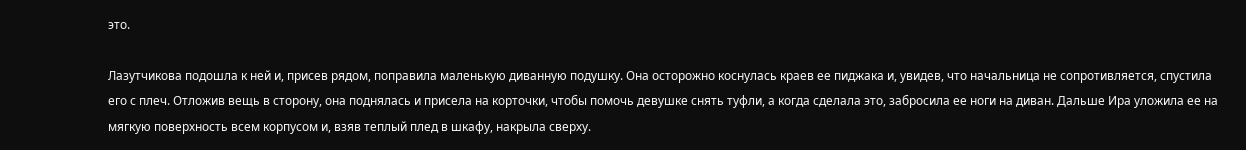это.

Лазутчикова подошла к ней и, присев рядом, поправила маленькую диванную подушку. Она осторожно коснулась краев ее пиджака и, увидев, что начальница не сопротивляется, спустила его с плеч. Отложив вещь в сторону, она поднялась и присела на корточки, чтобы помочь девушке снять туфли, а когда сделала это, забросила ее ноги на диван. Дальше Ира уложила ее на мягкую поверхность всем корпусом и, взяв теплый плед в шкафу, накрыла сверху.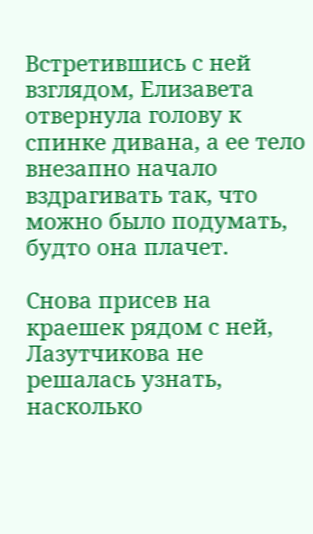Встретившись с ней взглядом, Елизавета отвернула голову к спинке дивана, а ее тело внезапно начало вздрагивать так, что можно было подумать, будто она плачет.

Снова присев на краешек рядом с ней, Лазутчикова не решалась узнать, насколько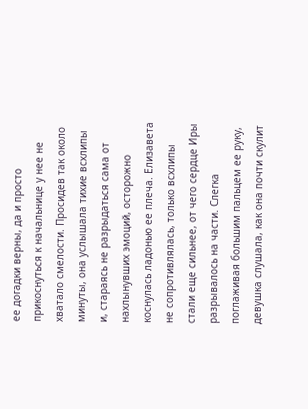ее догадки верны, да и просто прикоснуться к начальнице у нее не хватало смелости. Просидев так около минуты, она услышала тихие всхлипы и, стараясь не разрыдаться сама от нахлынувших эмоций, осторожно коснулась ладонью ее плеча. Елизавета не сопротивлялась, только всхлипы стали еще сильнее, от чего сердце Иры разрывалось на части. Слегка поглаживая большим пальцем ее руку, девушка слушала, как она почти скулит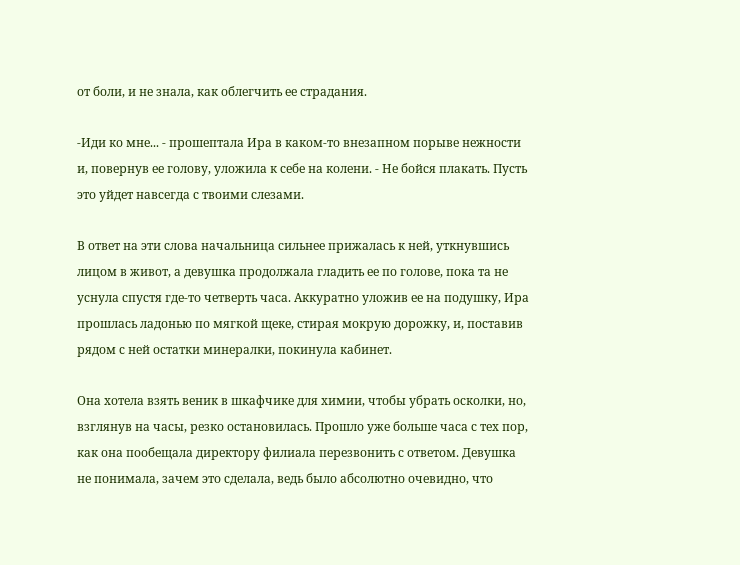от боли, и не знала, как облегчить ее страдания.

-Иди ко мне... - прошептала Ира в каком-то внезапном порыве нежности и, повернув ее голову, уложила к себе на колени. - Не бойся плакать. Пусть это уйдет навсегда с твоими слезами.

В ответ на эти слова начальница сильнее прижалась к ней, уткнувшись лицом в живот, а девушка продолжала гладить ее по голове, пока та не уснула спустя где-то четверть часа. Аккуратно уложив ее на подушку, Ира прошлась ладонью по мягкой щеке, стирая мокрую дорожку, и, поставив рядом с ней остатки минералки, покинула кабинет.

Она хотела взять веник в шкафчике для химии, чтобы убрать осколки, но, взглянув на часы, резко остановилась. Прошло уже больше часа с тех пор, как она пообещала директору филиала перезвонить с ответом. Девушка не понимала, зачем это сделала, ведь было абсолютно очевидно, что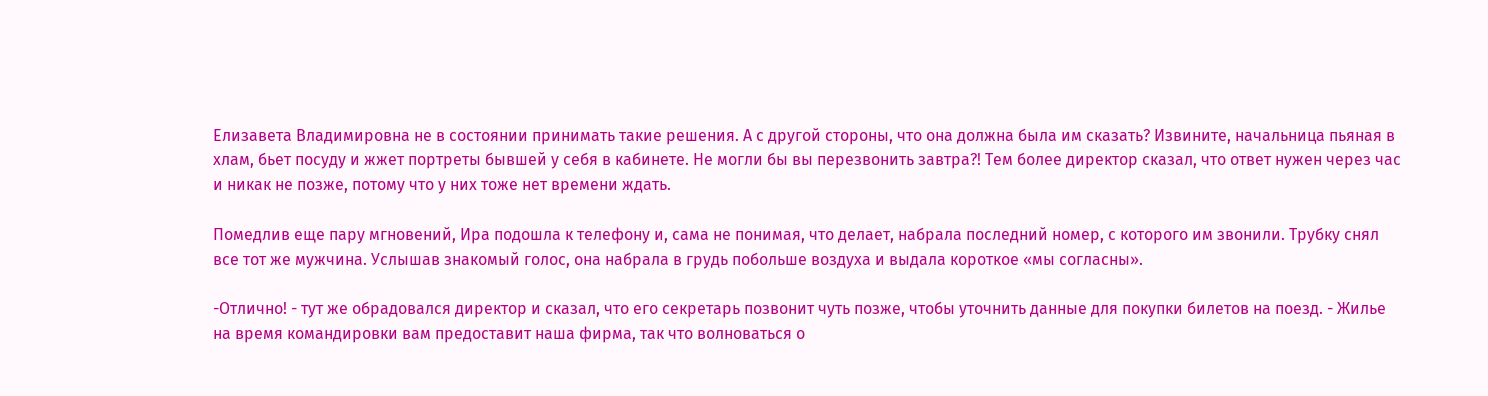Елизавета Владимировна не в состоянии принимать такие решения. А с другой стороны, что она должна была им сказать? Извините, начальница пьяная в хлам, бьет посуду и жжет портреты бывшей у себя в кабинете. Не могли бы вы перезвонить завтра?! Тем более директор сказал, что ответ нужен через час и никак не позже, потому что у них тоже нет времени ждать.

Помедлив еще пару мгновений, Ира подошла к телефону и, сама не понимая, что делает, набрала последний номер, с которого им звонили. Трубку снял все тот же мужчина. Услышав знакомый голос, она набрала в грудь побольше воздуха и выдала короткое «мы согласны».

-Отлично! - тут же обрадовался директор и сказал, что его секретарь позвонит чуть позже, чтобы уточнить данные для покупки билетов на поезд. - Жилье на время командировки вам предоставит наша фирма, так что волноваться о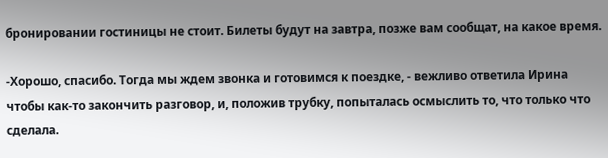бронировании гостиницы не стоит. Билеты будут на завтра, позже вам сообщат, на какое время.

-Хорошо, спасибо. Тогда мы ждем звонка и готовимся к поездке, - вежливо ответила Ирина чтобы как-то закончить разговор, и, положив трубку, попыталась осмыслить то, что только что сделала.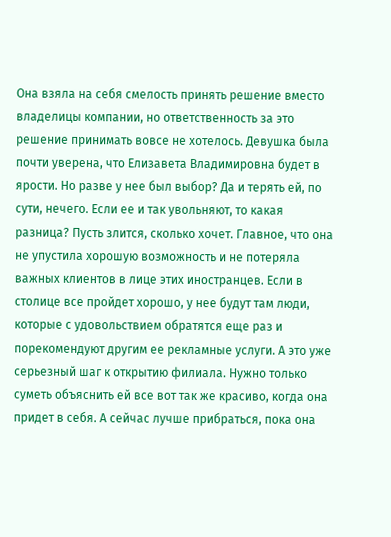Она взяла на себя смелость принять решение вместо владелицы компании, но ответственность за это решение принимать вовсе не хотелось. Девушка была почти уверена, что Елизавета Владимировна будет в ярости. Но разве у нее был выбор? Да и терять ей, по сути, нечего. Если ее и так увольняют, то какая разница? Пусть злится, сколько хочет. Главное, что она не упустила хорошую возможность и не потеряла важных клиентов в лице этих иностранцев. Если в столице все пройдет хорошо, у нее будут там люди, которые с удовольствием обратятся еще раз и порекомендуют другим ее рекламные услуги. А это уже серьезный шаг к открытию филиала. Нужно только суметь объяснить ей все вот так же красиво, когда она придет в себя. А сейчас лучше прибраться, пока она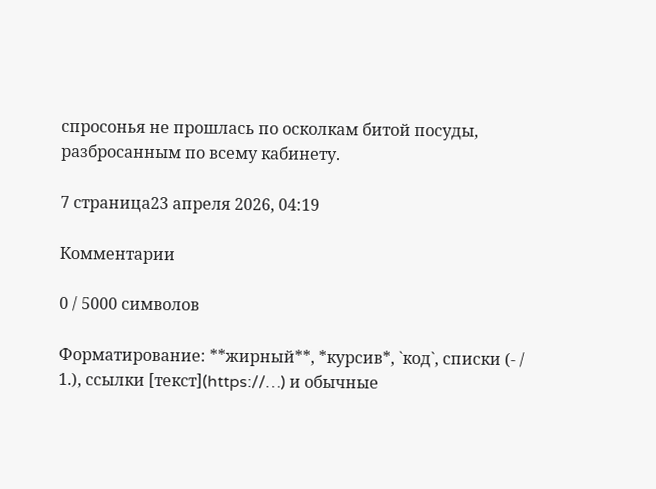спросонья не прошлась по осколкам битой посуды, разбросанным по всему кабинету.

7 страница23 апреля 2026, 04:19

Комментарии

0 / 5000 символов

Форматирование: **жирный**, *курсив*, `код`, списки (- / 1.), ссылки [текст](https://…) и обычные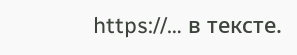https://… в тексте.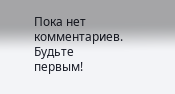Пока нет комментариев. Будьте первым!